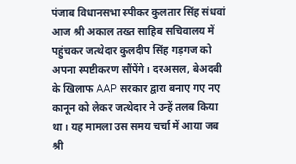पंजाब विधानसभा स्पीकर कुलतार सिंह संधवां आज श्री अकाल तख्त साहिब सचिवालय में पहुंचकर जत्थेदार कुलदीप सिंह गड़गज को अपना स्पष्टीकरण सौंपेंगे। दरअसल, बेअदबी के खिलाफ AAP सरकार द्वारा बनाए गए नए कानून को लेकर जत्थेदार ने उन्हें तलब किया था। यह मामला उस समय चर्चा में आया जब श्री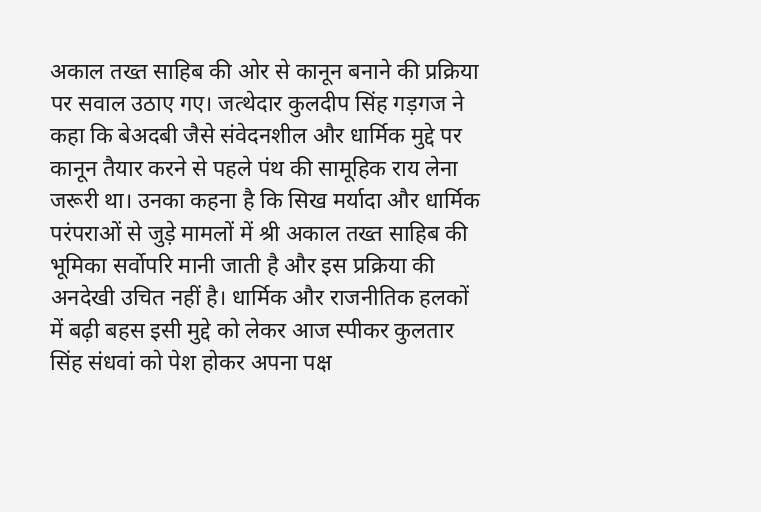अकाल तख्त साहिब की ओर से कानून बनाने की प्रक्रिया पर सवाल उठाए गए। जत्थेदार कुलदीप सिंह गड़गज ने कहा कि बेअदबी जैसे संवेदनशील और धार्मिक मुद्दे पर कानून तैयार करने से पहले पंथ की सामूहिक राय लेना जरूरी था। उनका कहना है कि सिख मर्यादा और धार्मिक परंपराओं से जुड़े मामलों में श्री अकाल तख्त साहिब की भूमिका सर्वोपरि मानी जाती है और इस प्रक्रिया की अनदेखी उचित नहीं है। धार्मिक और राजनीतिक हलकों में बढ़ी बहस इसी मुद्दे को लेकर आज स्पीकर कुलतार सिंह संधवां को पेश होकर अपना पक्ष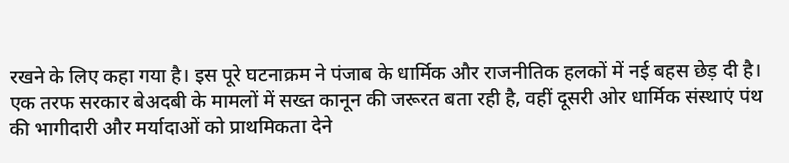रखने के लिए कहा गया है। इस पूरे घटनाक्रम ने पंजाब के धार्मिक और राजनीतिक हलकों में नई बहस छेड़ दी है। एक तरफ सरकार बेअदबी के मामलों में सख्त कानून की जरूरत बता रही है, वहीं दूसरी ओर धार्मिक संस्थाएं पंथ की भागीदारी और मर्यादाओं को प्राथमिकता देने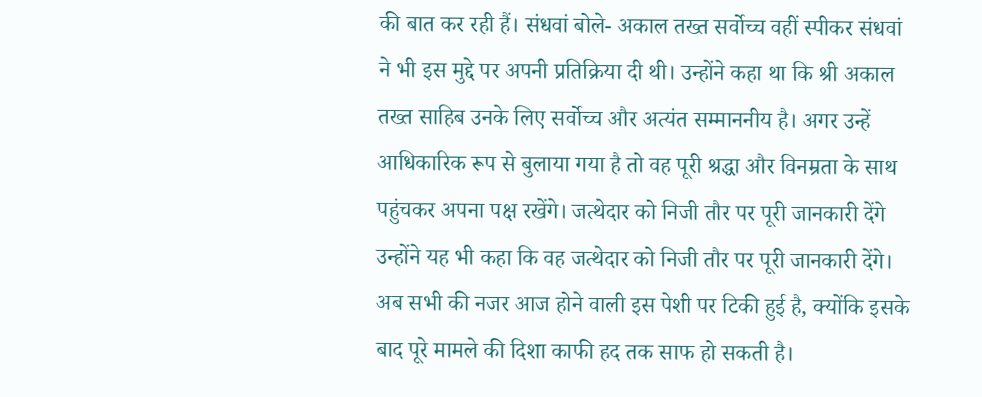की बात कर रही हैं। संधवां बोले- अकाल तख्त सर्वोच्च वहीं स्पीकर संधवां ने भी इस मुद्दे पर अपनी प्रतिक्रिया दी थी। उन्होंने कहा था कि श्री अकाल तख्त साहिब उनके लिए सर्वोच्च और अत्यंत सम्माननीय है। अगर उन्हें आधिकारिक रूप से बुलाया गया है तो वह पूरी श्रद्धा और विनम्रता के साथ पहुंचकर अपना पक्ष रखेंगे। जत्थेदार को निजी तौर पर पूरी जानकारी देंगे उन्होंने यह भी कहा कि वह जत्थेदार को निजी तौर पर पूरी जानकारी देंगे। अब सभी की नजर आज होने वाली इस पेशी पर टिकी हुई है, क्योंकि इसके बाद पूरे मामले की दिशा काफी हद तक साफ हो सकती है।